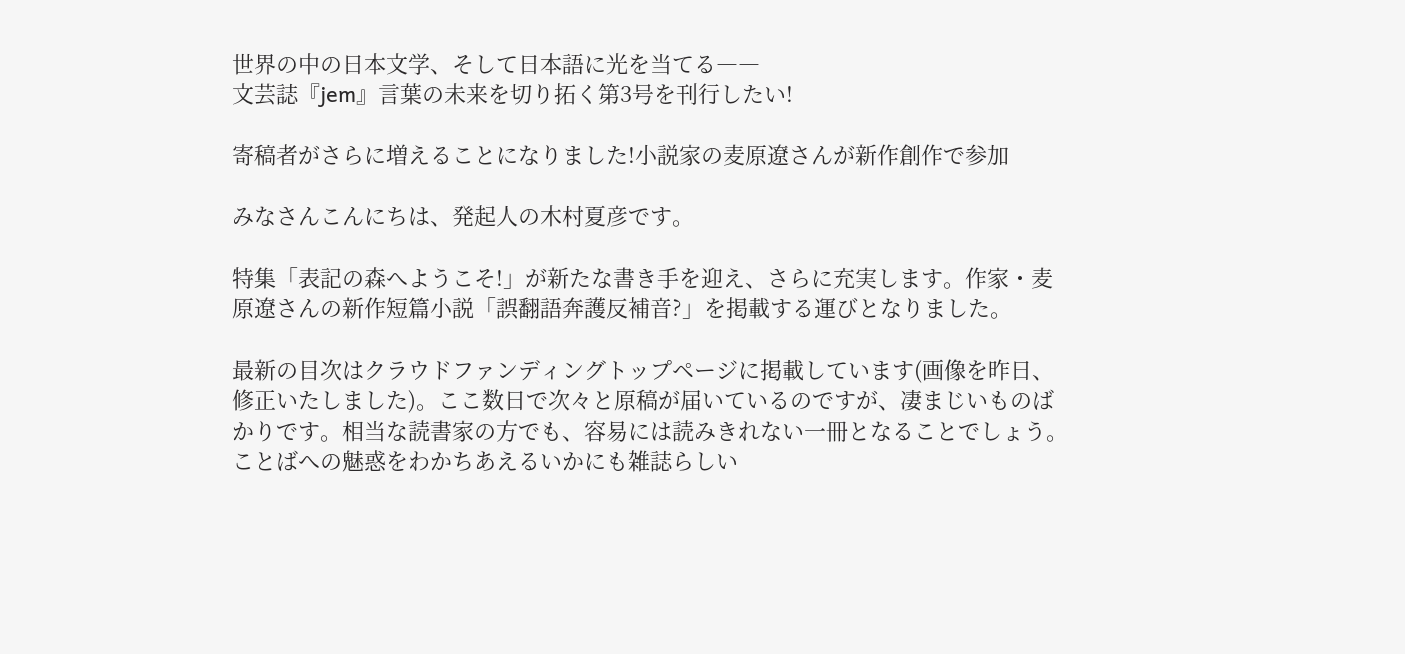世界の中の日本文学、そして日本語に光を当てる――
文芸誌『jem』言葉の未来を切り拓く第3号を刊行したい!

寄稿者がさらに増えることになりました!小説家の麦原遼さんが新作創作で参加

みなさんこんにちは、発起人の木村夏彦です。

特集「表記の森へようこそ!」が新たな書き手を迎え、さらに充実します。作家・麦原遼さんの新作短篇小説「誤翻語奔護反補音?」を掲載する運びとなりました。

最新の目次はクラウドファンディングトップページに掲載しています(画像を昨日、修正いたしました)。ここ数日で次々と原稿が届いているのですが、凄まじいものばかりです。相当な読書家の方でも、容易には読みきれない一冊となることでしょう。ことばへの魅惑をわかちあえるいかにも雑誌らしい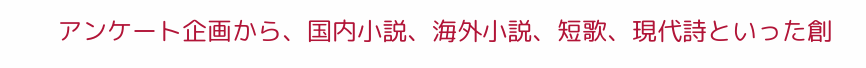アンケート企画から、国内小説、海外小説、短歌、現代詩といった創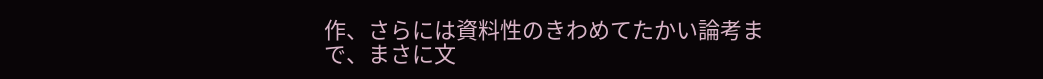作、さらには資料性のきわめてたかい論考まで、まさに文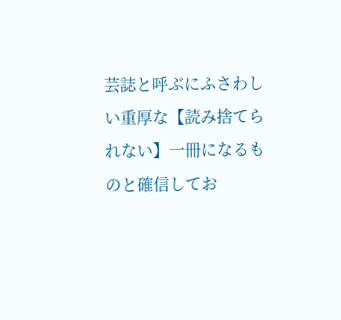芸誌と呼ぶにふさわしい重厚な【読み捨てられない】一冊になるものと確信してお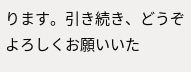ります。引き続き、どうぞよろしくお願いいた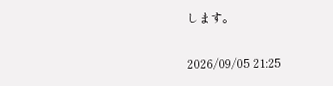します。

2026/09/05 21:25